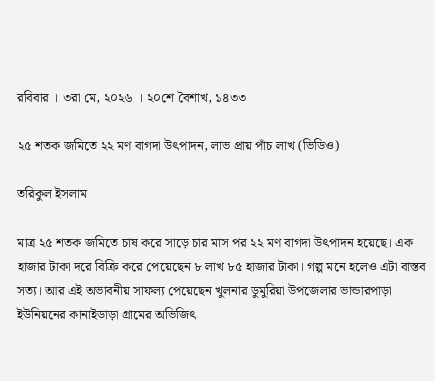রবিবার । ৩রা মে, ২০২৬ । ২০শে বৈশাখ, ১৪৩৩

২৫ শতক জমিতে ২২ মণ বাগদা উৎপাদন, লাভ প্রায় পাঁচ লাখ (ভিডিও)

তরিকুল ইসলাম

মাত্র ২৫ শতক জমিতে চাষ করে সাড়ে চার মাস পর ২২ মণ বাগদা উৎপাদন হয়েছে। এক হাজার টাকা দরে বিক্রি করে পেয়েছেন ৮ লাখ ৮৫ হাজার টাকা। গল্প মনে হলেও এটা বাস্তব সত্য। আর এই অভাবনীয় সাফল্য পেয়েছেন খুলনার ডুমুরিয়া উপজেলার ভান্ডারপাড়া ইউনিয়নের কানাইডাড়া গ্রামের অভিজিৎ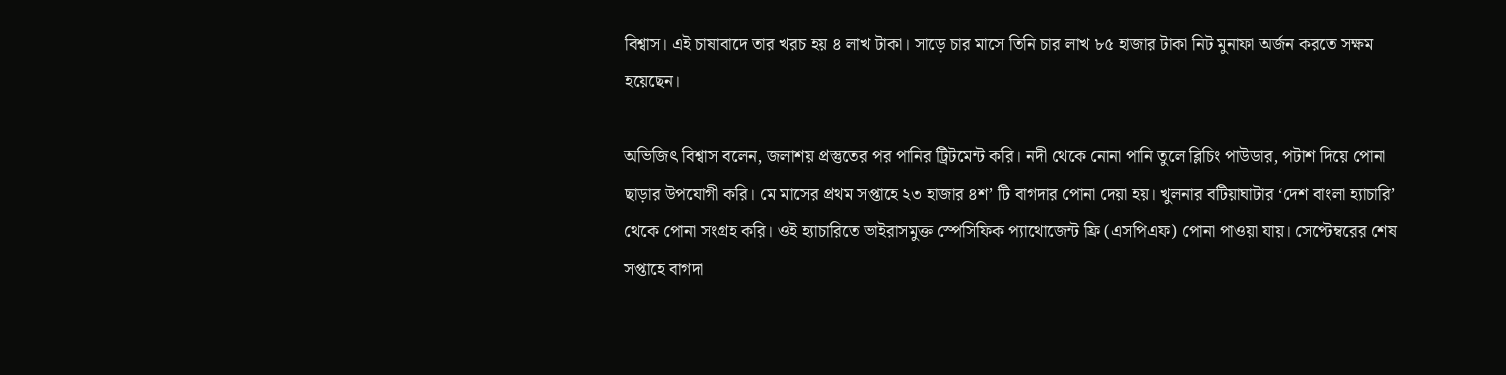বিশ্বাস। এই চাষাবাদে তার খরচ হয় ৪ লাখ টাকা। সাড়ে চার মাসে তিনি চার লাখ ৮৫ হাজার টাকা নিট মুনাফা অর্জন করতে সক্ষম হয়েছেন।

অভিজিৎ বিশ্বাস বলেন, জলাশয় প্রস্তুতের পর পানির ট্রিটমেন্ট করি। নদী থেকে নোনা পানি তুলে ব্লিচিং পাউডার, পটাশ দিয়ে পোনা ছাড়ার উপযোগী করি। মে মাসের প্রথম সপ্তাহে ২৩ হাজার ৪শ’ টি বাগদার পোনা দেয়া হয়। খুলনার বটিয়াঘাটার ‘দেশ বাংলা হ্যাচারি’ থেকে পোনা সংগ্রহ করি। ওই হ্যাচারিতে ভাইরাসমুক্ত স্পেসিফিক প্যাথোজেন্ট ফ্রি (এসপিএফ) পোনা পাওয়া যায়। সেপ্টেম্বরের শেষ সপ্তাহে বাগদা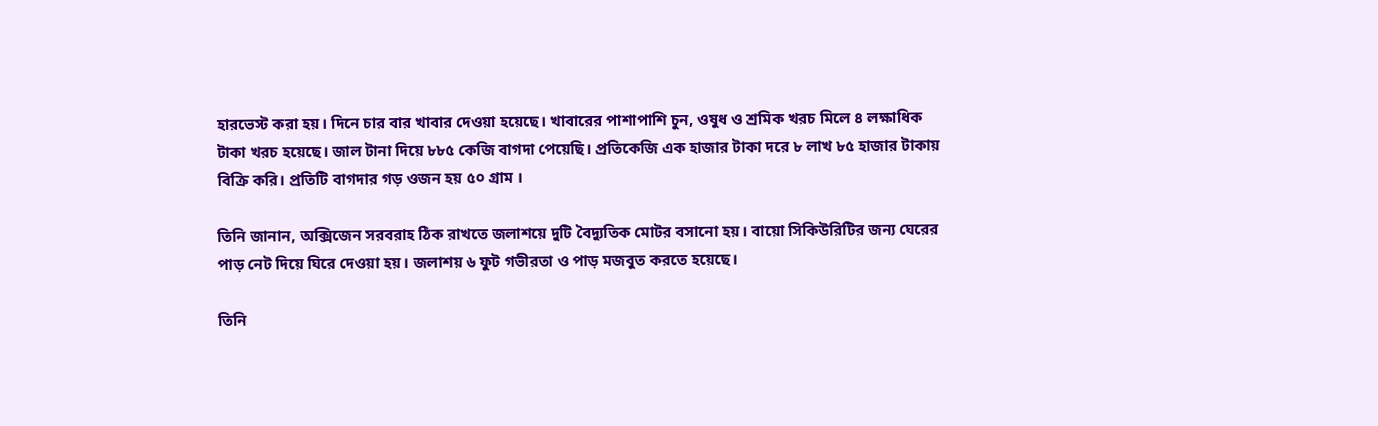হারভেস্ট করা হয়। দিনে চার বার খাবার দেওয়া হয়েছে। খাবারের পাশাপাশি চুন, ওষুধ ও শ্রমিক খরচ মিলে ৪ লক্ষাধিক টাকা খরচ হয়েছে। জাল টানা দিয়ে ৮৮৫ কেজি বাগদা পেয়েছি। প্রতিকেজি এক হাজার টাকা দরে ৮ লাখ ৮৫ হাজার টাকায় বিক্রি করি। প্রতিটি বাগদার গড় ওজন হয় ৫০ গ্রাম ।

তিনি জানান, অক্সিজেন সরবরাহ ঠিক রাখতে জলাশয়ে দুটি বৈদ্যুতিক মোটর বসানো হয়। বায়ো সিকিউরিটির জন্য ঘেরের পাড় নেট দিয়ে ঘিরে দেওয়া হয়। জলাশয় ৬ ফুট গভীরতা ও পাড় মজবুত করতে হয়েছে।

তিনি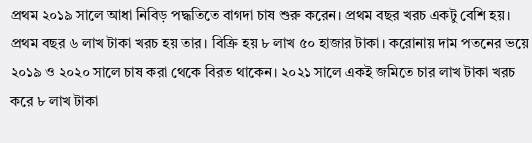প্রথম ২০১৯ সালে আধা নিবিড় পদ্ধতিতে বাগদা চাষ শুরু করেন। প্রথম বছর খরচ একটু বেশি হয়। প্রথম বছর ৬ লাখ টাকা খরচ হয় তার। বিক্রি হয় ৮ লাখ ৫০ হাজার টাকা। করোনায় দাম পতনের ভয়ে ২০১৯ ও ২০২০ সালে চাষ করা থেকে বিরত থাকেন। ২০২১ সালে একই জমিতে চার লাখ টাকা খরচ করে ৮ লাখ টাকা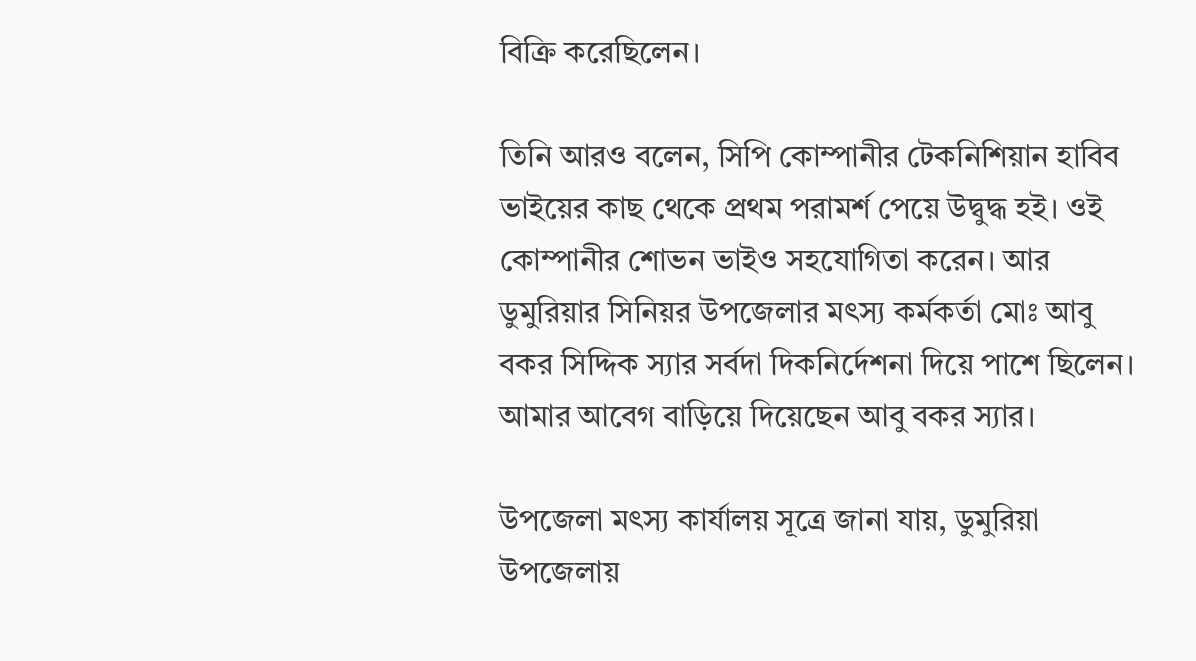বিক্রি করেছিলেন।

তিনি আরও বলেন, সিপি কোম্পানীর টেকনিশিয়ান হাবিব ভাইয়ের কাছ থেকে প্রথম পরামর্শ পেয়ে উদ্বুদ্ধ হই। ওই কোম্পানীর শোভন ভাইও সহযোগিতা করেন। আর ডুমুরিয়ার সিনিয়র উপজেলার মৎস্য কর্মকর্তা মোঃ আবু বকর সিদ্দিক স্যার সর্বদা দিকনির্দেশনা দিয়ে পাশে ছিলেন। আমার আবেগ বাড়িয়ে দিয়েছেন আবু বকর স্যার।

উপজেলা মৎস্য কার্যালয় সূত্রে জানা যায়, ডুমুরিয়া উপজেলায়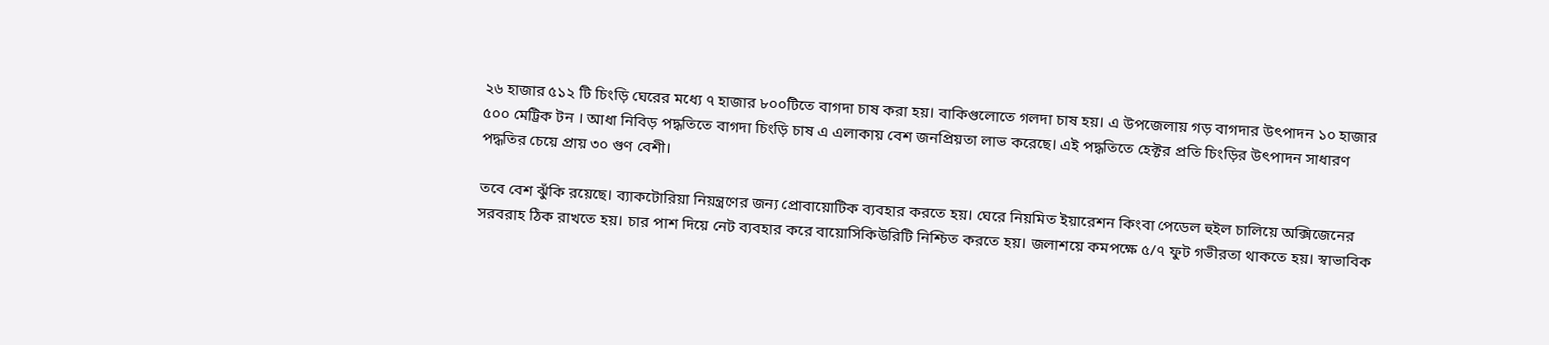২৬ হাজার ৫১২ টি চিংড়ি ঘেরের মধ্যে ৭ হাজার ৮০০টিতে বাগদা চাষ করা হয়। বাকিগুলোতে গলদা চাষ হয়। এ উপজেলায় গড় বাগদার উৎপাদন ১০ হাজার ৫০০ মেট্রিক টন । আধা নিবিড় পদ্ধতিতে বাগদা চিংড়ি চাষ এ এলাকায় বেশ জনপ্রিয়তা লাভ করেছে। এই পদ্ধতিতে হেক্টর প্রতি চিংড়ির উৎপাদন সাধারণ পদ্ধতির চেয়ে প্রায় ৩০ গুণ বেশী।

তবে বেশ ঝুঁকি রয়েছে। ব্যাকটোরিয়া নিয়ন্ত্রণের জন্য প্রোবায়োটিক ব্যবহার করতে হয়। ঘেরে নিয়মিত ইয়ারেশন কিংবা পেডেল হুইল চালিয়ে অক্সিজেনের সরবরাহ ঠিক রাখতে হয়। চার পাশ দিয়ে নেট ব্যবহার করে বায়োসিকিউরিটি নিশ্চিত করতে হয়। জলাশয়ে কমপক্ষে ৫/৭ ফুট গভীরতা থাকতে হয়। স্বাভাবিক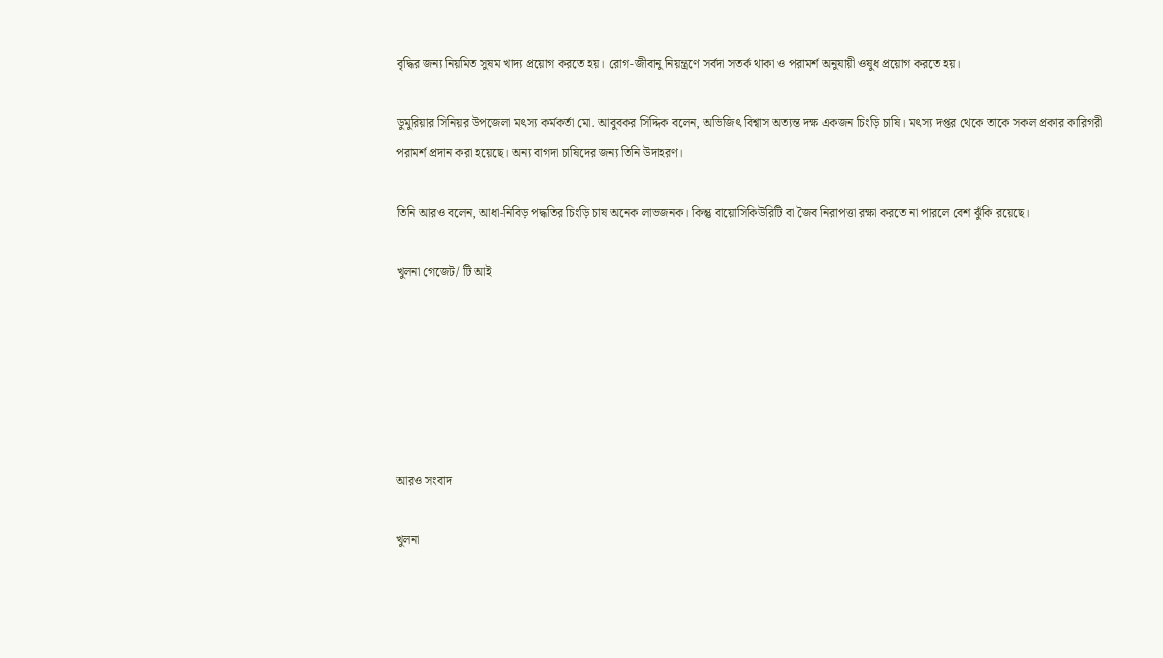বৃদ্ধির জন্য নিয়মিত সুষম খাদ্য প্রয়োগ করতে হয়। রোগ-জীবানু নিয়ন্ত্রণে সর্বদা সতর্ক থাকা ও পরামর্শ অনুযায়ী ওষুধ প্রয়োগ করতে হয়।

ডুমুরিয়ার সিনিয়র উপজেলা মৎস্য কর্মকর্তা মো. আবুবকর সিদ্দিক বলেন, অভিজিৎ বিশ্বাস অত্যন্ত দক্ষ একজন চিংড়ি চাষি। মৎস্য দপ্তর থেকে তাকে সকল প্রকার কারিগরী পরামর্শ প্রদান করা হয়েছে। অন্য বাগদা চাষিদের জন্য তিনি উদাহরণ।

তিনি আরও বলেন, আধা-নিবিড় পদ্ধতির চিংড়ি চাষ অনেক লাভজনক। কিন্তু বায়োসিকিউরিটি বা জৈব নিরাপত্তা রক্ষা করতে না পারলে বেশ ঝুঁকি রয়েছে।

খুলনা গেজেট/ টি আই






আরও সংবাদ

খুলনা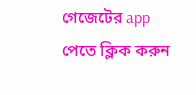গেজেটের app পেতে ক্লিক করুন